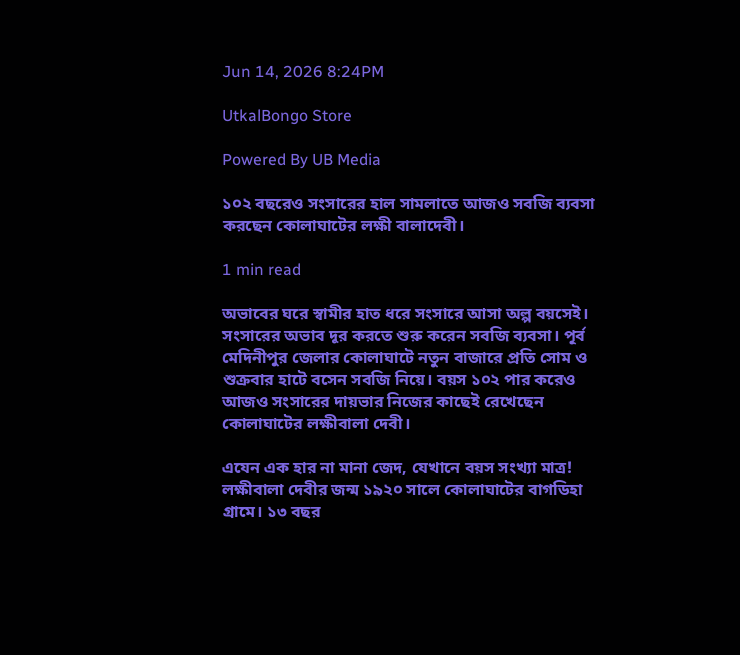Jun 14, 2026 8:24PM

UtkalBongo Store

Powered By UB Media

১০২ বছরেও সংসারের হাল সামলাতে আজও সবজি ব্যবসা করছেন কোলাঘাটের লক্ষী বালাদেবী।

1 min read

অভাবের ঘরে স্বামীর হাত ধরে সংসারে আসা অল্প বয়সেই। সংসারের অভাব দূর করতে শুরু করেন সবজি ব্যবসা। পূর্ব মেদিনীপুর জেলার কোলাঘাটে নতুন বাজারে প্রতি সোম ও শুক্রবার হাটে বসেন সবজি নিয়ে। বয়স ১০২ পার করেও আজও সংসারের দায়ভার নিজের কাছেই রেখেছেন কোলাঘাটের লক্ষীবালা দেবী।

এযেন এক হার না মানা জেদ, যেখানে বয়স সংখ্যা মাত্র! লক্ষীবালা দেবীর জন্ম ১৯২০ সালে কোলাঘাটের বাগডিহা গ্রামে। ১৩ বছর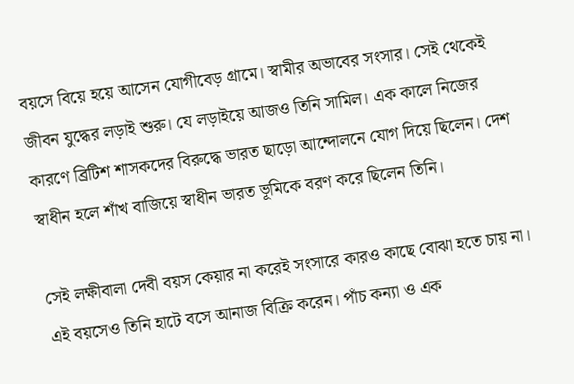বয়সে বিয়ে হয়ে আসেন যোগীবেড় গ্রামে। স্বামীর অভাবের সংসার। সেই থেকেই জীবন যুদ্ধের লড়াই শুরু। যে লড়াইয়ে আজও তিনি সামিল। এক কালে নিজের কারণে ব্রিটিশ শাসকদের বিরুদ্ধে ভারত ছাড়ো আন্দোলনে যোগ দিয়ে ছিলেন। দেশ স্বাধীন হলে শাঁখ বাজিয়ে স্বাধীন ভারত ভূমিকে বরণ করে ছিলেন তিনি।

সেই লক্ষীবালা দেবী বয়স কেয়ার না করেই সংসারে কারও কাছে বোঝা হতে চায় না। এই বয়সেও তিনি হাটে বসে আনাজ বিক্রি করেন। পাঁচ কন্যা ও এক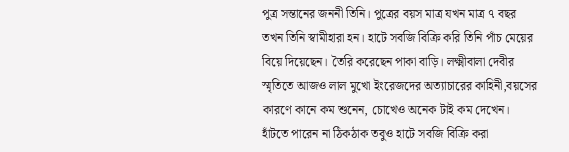পুত্র সন্তানের জননী তিনি। পুত্রের বয়স মাত্র যখন মাত্র ৭ বছর তখন তিনি স্বামীহারা হন। হাটে সবজি বিক্রি করি তিনি পাঁচ মেয়ের বিয়ে দিয়েছেন। তৈরি করেছেন পাকা বাড়ি। লক্ষ্মীবালা দেবীর স্মৃতিতে আজও লাল মুখো ইংরেজদের অত্যাচারের কাহিনী,বয়সের কারণে কানে কম শুনেন, চোখেও অনেক টাই কম দেখেন। হাঁটতে পারেন না ঠিকঠাক তবুও হাটে সবজি বিক্রি করা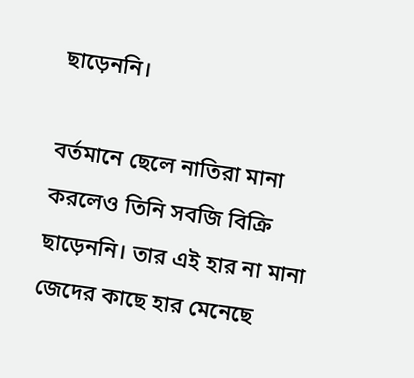ছাড়েননি।

বর্তমানে ছেলে নাতিরা মানা করলেও তিনি সবজি বিক্রি ছাড়েননি। তার এই হার না মানা জেদের কাছে হার মেনেছে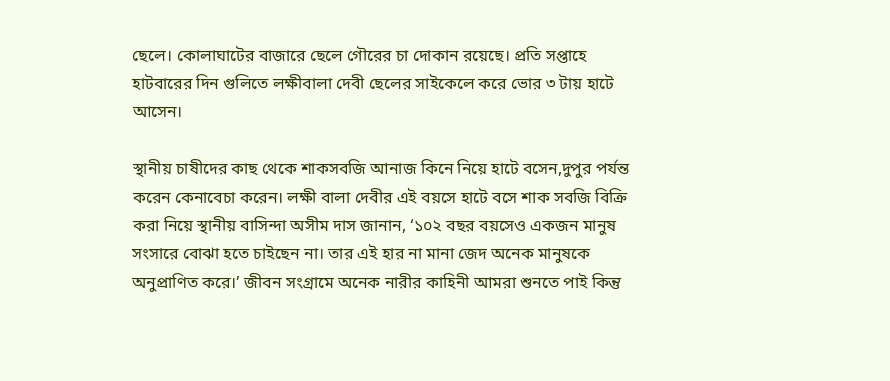ছেলে। কোলাঘাটের বাজারে ছেলে গৌরের চা দোকান রয়েছে। প্রতি সপ্তাহে হাটবারের দিন গুলিতে লক্ষীবালা দেবী ছেলের সাইকেলে করে ভোর ৩ টায় হাটে আসেন।

স্থানীয় চাষীদের কাছ থেকে শাকসবজি আনাজ কিনে নিয়ে হাটে বসেন,দুপুর পর্যন্ত করেন কেনাবেচা করেন। লক্ষী বালা দেবীর এই বয়সে হাটে বসে শাক সবজি বিক্রি করা নিয়ে স্থানীয় বাসিন্দা অসীম দাস জানান, ‘১০২ বছর বয়সেও একজন মানুষ সংসারে বোঝা হতে চাইছেন না। তার এই হার না মানা জেদ অনেক মানুষকে অনুপ্রাণিত করে।’ জীবন সংগ্রামে অনেক নারীর কাহিনী আমরা শুনতে পাই কিন্তু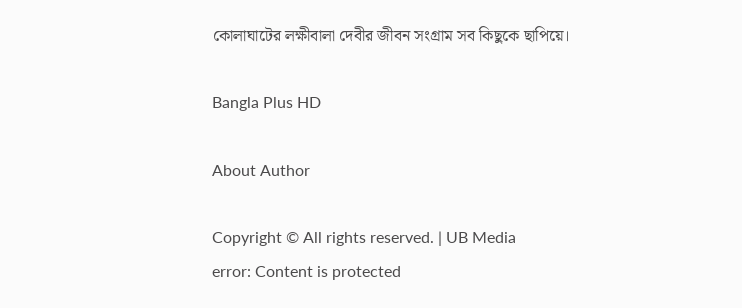কোলাঘাটের লক্ষীবালা দেবীর জীবন সংগ্রাম সব কিছুকে ছাপিয়ে।

Bangla Plus HD

About Author

Copyright © All rights reserved. | UB Media
error: Content is protected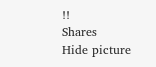!!
Shares
Hide picture